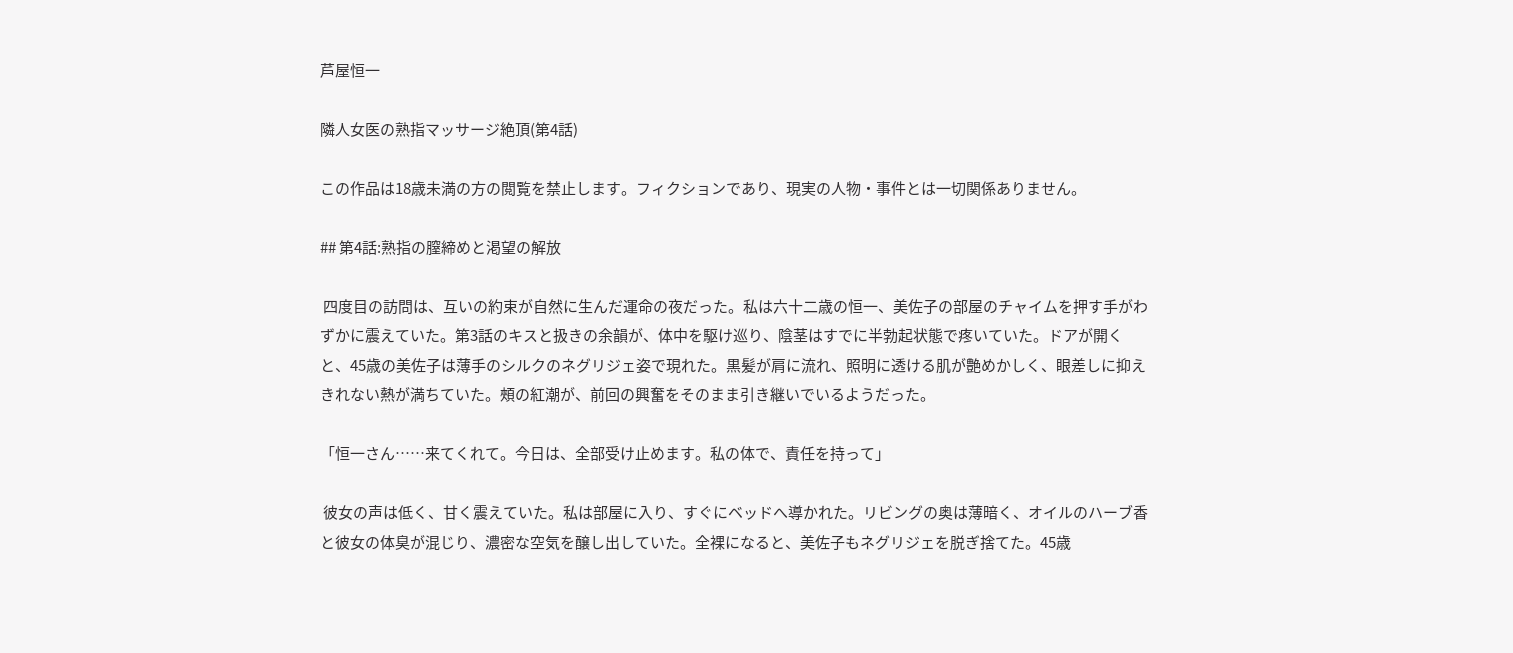芦屋恒一

隣人女医の熟指マッサージ絶頂(第4話)

この作品は18歳未満の方の閲覧を禁止します。フィクションであり、現実の人物・事件とは一切関係ありません。

## 第4話:熟指の膣締めと渇望の解放

 四度目の訪問は、互いの約束が自然に生んだ運命の夜だった。私は六十二歳の恒一、美佐子の部屋のチャイムを押す手がわずかに震えていた。第3話のキスと扱きの余韻が、体中を駆け巡り、陰茎はすでに半勃起状態で疼いていた。ドアが開くと、45歳の美佐子は薄手のシルクのネグリジェ姿で現れた。黒髪が肩に流れ、照明に透ける肌が艶めかしく、眼差しに抑えきれない熱が満ちていた。頰の紅潮が、前回の興奮をそのまま引き継いでいるようだった。

「恒一さん……来てくれて。今日は、全部受け止めます。私の体で、責任を持って」

 彼女の声は低く、甘く震えていた。私は部屋に入り、すぐにベッドへ導かれた。リビングの奥は薄暗く、オイルのハーブ香と彼女の体臭が混じり、濃密な空気を醸し出していた。全裸になると、美佐子もネグリジェを脱ぎ捨てた。45歳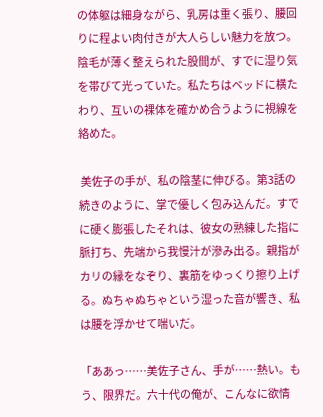の体躯は細身ながら、乳房は重く張り、腰回りに程よい肉付きが大人らしい魅力を放つ。陰毛が薄く整えられた股間が、すでに湿り気を帯びて光っていた。私たちはベッドに横たわり、互いの裸体を確かめ合うように視線を絡めた。

 美佐子の手が、私の陰茎に伸びる。第3話の続きのように、掌で優しく包み込んだ。すでに硬く膨張したそれは、彼女の熟練した指に脈打ち、先端から我慢汁が滲み出る。親指がカリの縁をなぞり、裏筋をゆっくり擦り上げる。ぬちゃぬちゃという湿った音が響き、私は腰を浮かせて喘いだ。

「ああっ……美佐子さん、手が……熱い。もう、限界だ。六十代の俺が、こんなに欲情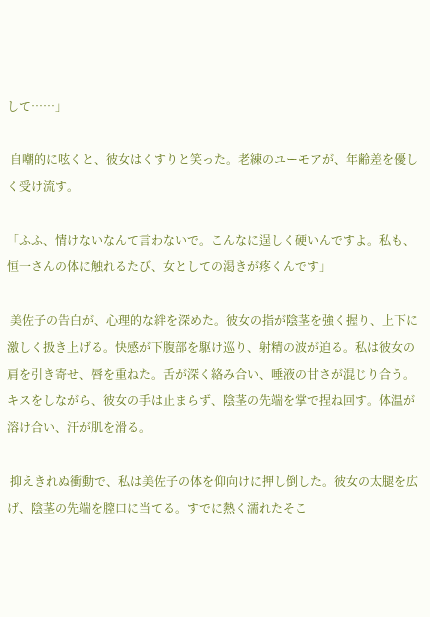して……」

 自嘲的に呟くと、彼女はくすりと笑った。老練のユーモアが、年齢差を優しく受け流す。

「ふふ、情けないなんて言わないで。こんなに逞しく硬いんですよ。私も、恒一さんの体に触れるたび、女としての渇きが疼くんです」

 美佐子の告白が、心理的な絆を深めた。彼女の指が陰茎を強く握り、上下に激しく扱き上げる。快感が下腹部を駆け巡り、射精の波が迫る。私は彼女の肩を引き寄せ、唇を重ねた。舌が深く絡み合い、唾液の甘さが混じり合う。キスをしながら、彼女の手は止まらず、陰茎の先端を掌で捏ね回す。体温が溶け合い、汗が肌を滑る。

 抑えきれぬ衝動で、私は美佐子の体を仰向けに押し倒した。彼女の太腿を広げ、陰茎の先端を膣口に当てる。すでに熱く濡れたそこ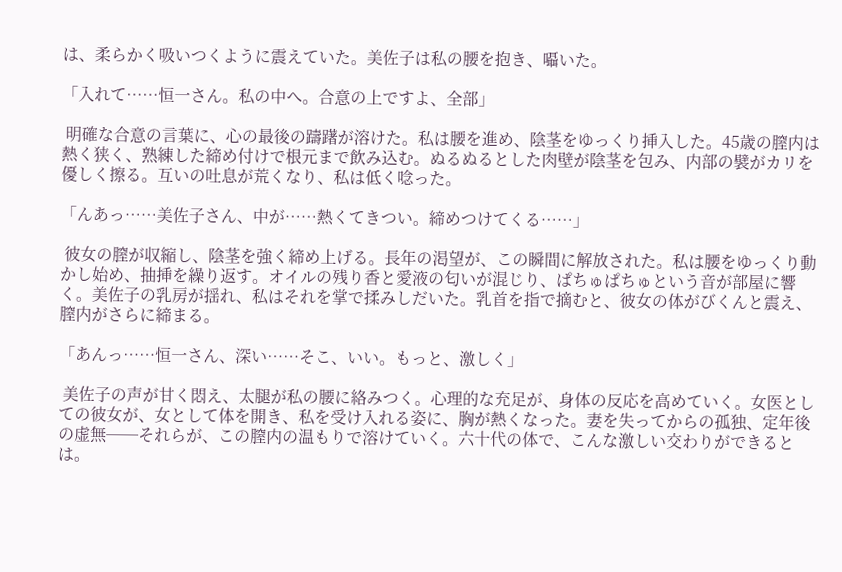は、柔らかく吸いつくように震えていた。美佐子は私の腰を抱き、囁いた。

「入れて……恒一さん。私の中へ。合意の上ですよ、全部」

 明確な合意の言葉に、心の最後の躊躇が溶けた。私は腰を進め、陰茎をゆっくり挿入した。45歳の膣内は熱く狭く、熟練した締め付けで根元まで飲み込む。ぬるぬるとした肉壁が陰茎を包み、内部の襞がカリを優しく擦る。互いの吐息が荒くなり、私は低く唸った。

「んあっ……美佐子さん、中が……熱くてきつい。締めつけてくる……」

 彼女の膣が収縮し、陰茎を強く締め上げる。長年の渇望が、この瞬間に解放された。私は腰をゆっくり動かし始め、抽挿を繰り返す。オイルの残り香と愛液の匂いが混じり、ぱちゅぱちゅという音が部屋に響く。美佐子の乳房が揺れ、私はそれを掌で揉みしだいた。乳首を指で摘むと、彼女の体がびくんと震え、膣内がさらに締まる。

「あんっ……恒一さん、深い……そこ、いい。もっと、激しく」

 美佐子の声が甘く悶え、太腿が私の腰に絡みつく。心理的な充足が、身体の反応を高めていく。女医としての彼女が、女として体を開き、私を受け入れる姿に、胸が熱くなった。妻を失ってからの孤独、定年後の虚無──それらが、この膣内の温もりで溶けていく。六十代の体で、こんな激しい交わりができるとは。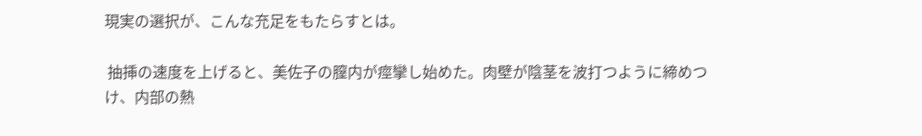現実の選択が、こんな充足をもたらすとは。

 抽挿の速度を上げると、美佐子の膣内が痙攣し始めた。肉壁が陰茎を波打つように締めつけ、内部の熱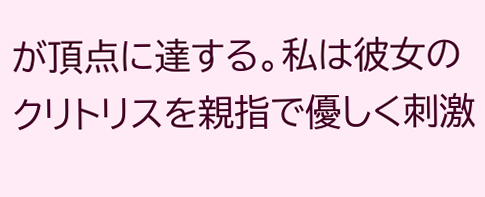が頂点に達する。私は彼女のクリトリスを親指で優しく刺激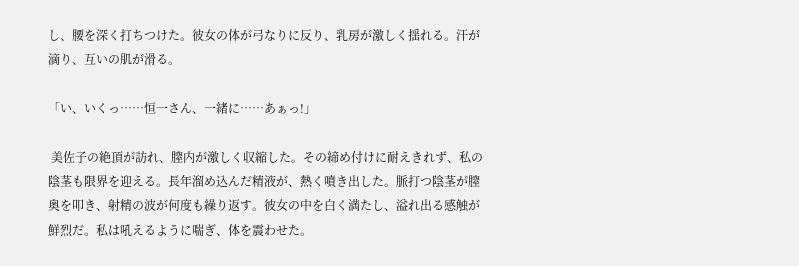し、腰を深く打ちつけた。彼女の体が弓なりに反り、乳房が激しく揺れる。汗が滴り、互いの肌が滑る。

「い、いくっ……恒一さん、一緒に……あぁっ!」

 美佐子の絶頂が訪れ、膣内が激しく収縮した。その締め付けに耐えきれず、私の陰茎も限界を迎える。長年溜め込んだ精液が、熱く噴き出した。脈打つ陰茎が膣奥を叩き、射精の波が何度も繰り返す。彼女の中を白く満たし、溢れ出る感触が鮮烈だ。私は吼えるように喘ぎ、体を震わせた。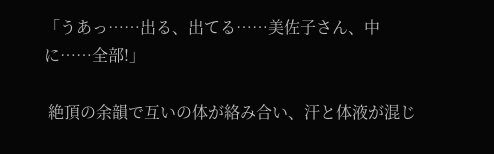「うあっ……出る、出てる……美佐子さん、中に……全部!」

 絶頂の余韻で互いの体が絡み合い、汗と体液が混じ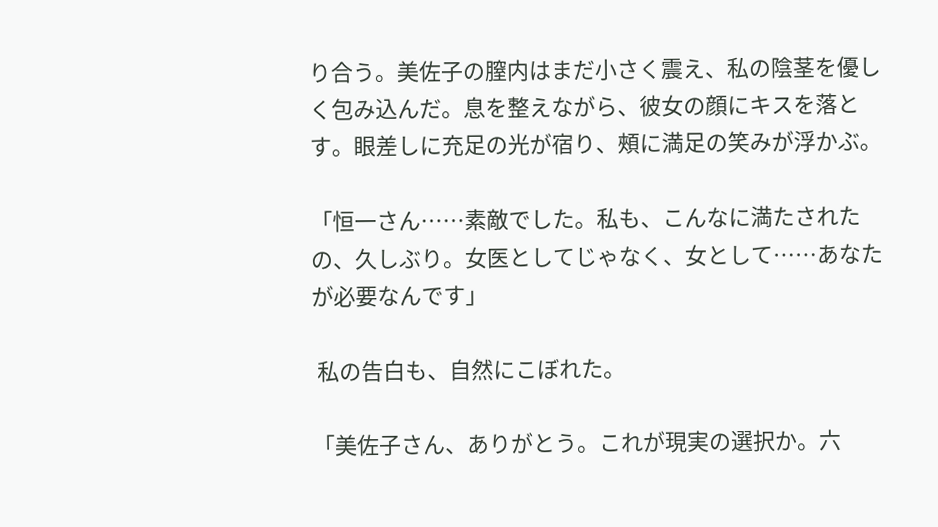り合う。美佐子の膣内はまだ小さく震え、私の陰茎を優しく包み込んだ。息を整えながら、彼女の顔にキスを落とす。眼差しに充足の光が宿り、頰に満足の笑みが浮かぶ。

「恒一さん……素敵でした。私も、こんなに満たされたの、久しぶり。女医としてじゃなく、女として……あなたが必要なんです」

 私の告白も、自然にこぼれた。

「美佐子さん、ありがとう。これが現実の選択か。六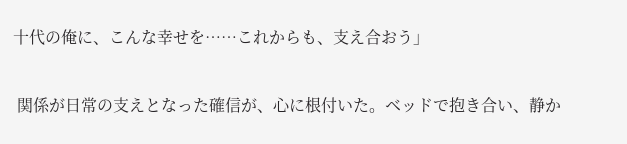十代の俺に、こんな幸せを……これからも、支え合おう」

 関係が日常の支えとなった確信が、心に根付いた。ベッドで抱き合い、静か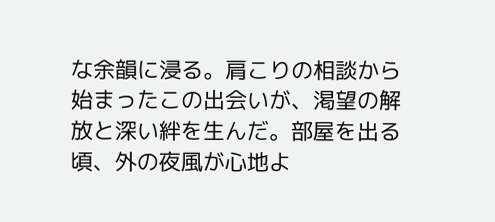な余韻に浸る。肩こりの相談から始まったこの出会いが、渇望の解放と深い絆を生んだ。部屋を出る頃、外の夜風が心地よ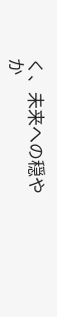く、未来への穏やか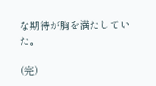な期待が胸を満たしていた。

(完)